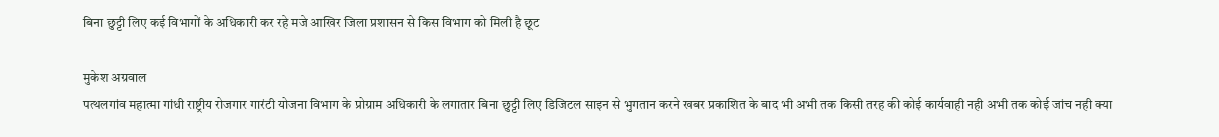बिना छुट्टी लिए कई विभागों के अधिकारी कर रहे मजे आखिर जिला प्रशासन से किस विभाग को मिली है छूट

मुकेश अग्रवाल
पत्थलगांव महात्मा गांधी राष्ट्रीय रोजगार गारंटी योजना विभाग के प्रोग्राम अधिकारी के लगातार बिना छुट्टी लिए डिजिटल साइन से भुगतान करने खबर प्रकाशित के बाद भी अभी तक किसी तरह की कोई कार्यवाही नही अभी तक कोई जांच नही क्या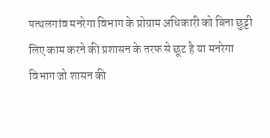पत्थलगांव मनरेगा विभाग के प्रोग्राम अधिकारी को बिना छुट्टी लिए काम करने की प्रशासन के तरफ से छूट है या मनरेगा विभाग जो शासन की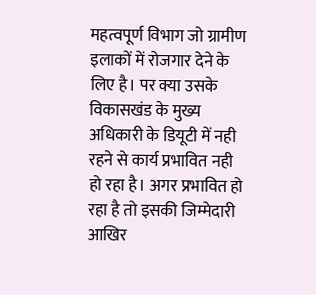महत्वपूर्ण विभाग जो ग्रामीण इलाकों में रोजगार देने के लिए है। पर क्या उसके विकासखंड के मुख्य अधिकारी के डियूटी में नही रहने से कार्य प्रभावित नही हो रहा है। अगर प्रभावित हो रहा है तो इसकी जिम्मेदारी आखिर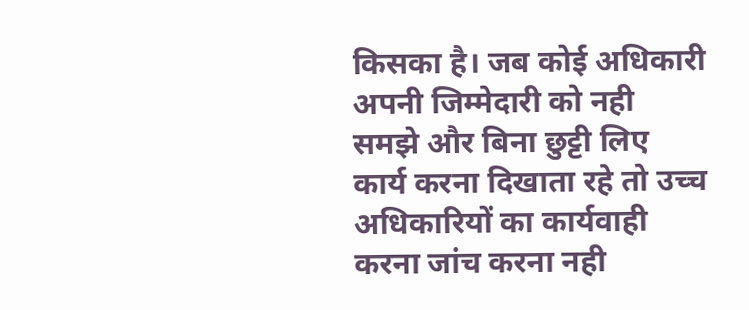किसका है। जब कोई अधिकारी अपनी जिम्मेदारी को नही समझे और बिना छुट्टी लिए कार्य करना दिखाता रहे तो उच्च अधिकारियों का कार्यवाही करना जांच करना नही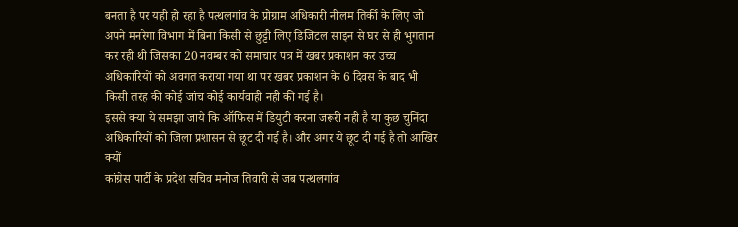बनता है पर यही हो रहा है पत्थलगांव के प्रोग्राम अधिकारी नीलम तिर्की के लिए जो अपने मनरेगा विभाग में बिना किसी से छुट्टी लिए डिजिटल साइन से घर से ही भुगतान कर रही थी जिसका 20 नवम्बर को समाचार पत्र में खबर प्रकाशन कर उच्च अधिकारियों को अवगत कराया गया था पर खबर प्रकाशन के 6 दिवस के बाद भी किसी तरह की कोई जांच कोई कार्यवाही नही की गई है।
इससे क्या ये समझा जाये कि ऑफिस में डियुटी करना जरूरी नही है या कुछ चुनिंदा अधिकारियों को जिला प्रशासन से छूट दी गई है। और अगर ये छूट दी गई है तो आखिर क्यों
कांग्रेस पार्टी के प्रदेश सचिव मनोज तिवारी से जब पत्थलगांव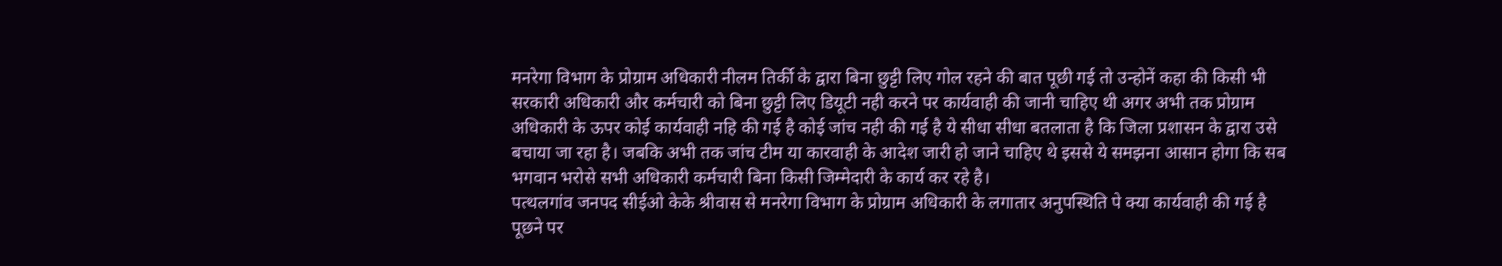मनरेगा विभाग के प्रोग्राम अधिकारी नीलम तिर्की के द्वारा बिना छुट्टी लिए गोल रहने की बात पूछी गई तो उन्होनें कहा की किसी भी सरकारी अधिकारी और कर्मचारी को बिना छुट्टी लिए डियूटी नही करने पर कार्यवाही की जानी चाहिए थी अगर अभी तक प्रोग्राम अधिकारी के ऊपर कोई कार्यवाही नहि की गई है कोई जांच नही की गई है ये सीधा सीधा बतलाता है कि जिला प्रशासन के द्वारा उसे बचाया जा रहा है। जबकि अभी तक जांच टीम या कारवाही के आदेश जारी हो जाने चाहिए थे इससे ये समझना आसान होगा कि सब भगवान भरोसे सभी अधिकारी कर्मचारी बिना किसी जिम्मेदारी के कार्य कर रहे है।
पत्थलगांव जनपद सीईओ केके श्रीवास से मनरेगा विभाग के प्रोग्राम अधिकारी के लगातार अनुपस्थिति पे क्या कार्यवाही की गई है पूछने पर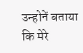उन्होनें बताया कि मेरे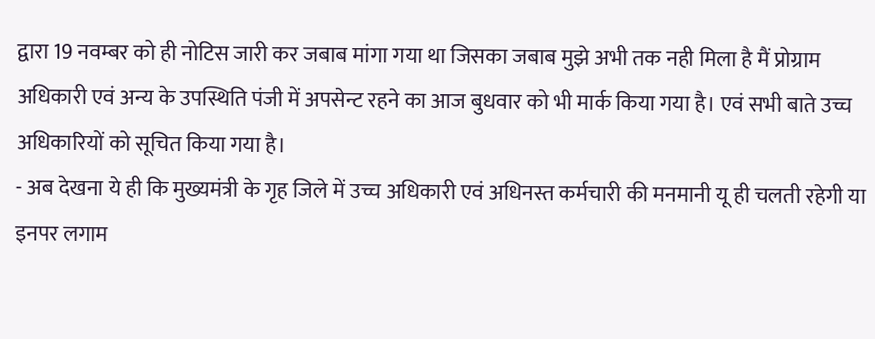द्वारा 19 नवम्बर को ही नोटिस जारी कर जबाब मांगा गया था जिसका जबाब मुझे अभी तक नही मिला है मैं प्रोग्राम अधिकारी एवं अन्य के उपस्थिति पंजी में अपसेन्ट रहने का आज बुधवार को भी मार्क किया गया है। एवं सभी बाते उच्च अधिकारियों को सूचित किया गया है।
- अब देखना ये ही कि मुख्यमंत्री के गृह जिले में उच्च अधिकारी एवं अधिनस्त कर्मचारी की मनमानी यू ही चलती रहेगी या इनपर लगाम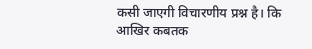कसी जाएगी विचारणीय प्रश्न है। कि आखिर कबतक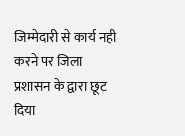जिम्मेदारी से कार्य नही करने पर जिला प्रशासन के द्वारा छूट दिया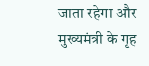जाता रहेगा और मुख्यमंत्री के गृह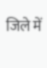जिले में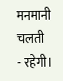मनमानी चलती
- रहेगी।